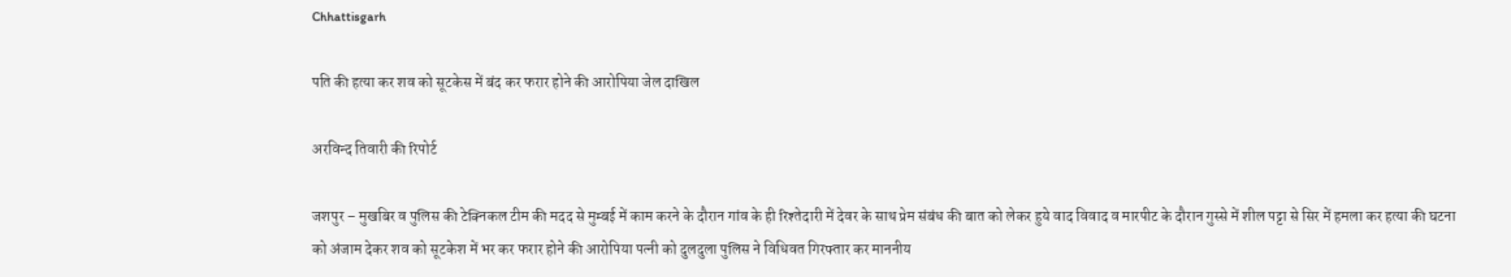Chhattisgarh

पति की हत्या कर शव को सूटकेस में बंद कर फरार होने की आरोपिया जेल दाखिल

अरविन्द तिवारी की रिपोर्ट

जशपुर – मुखबिर व पुलिस की टेक्निकल टीम की मदद से मुम्बई में काम करने के दौरान गांव के ही रिश्तेदारी में देवर के साथ प्रेम संबंध की बात को लेकर हुये वाद विवाद व मारपीट के दौरान गुस्से में शील पट्टा से सिर में हमला कर हत्या की घटना को अंजाम देकर शव को सूटकेश में भर कर फरार होने की आरोपिया पत्नी को दुलदुला पुलिस ने विधिवत गिरफ्तार कर माननीय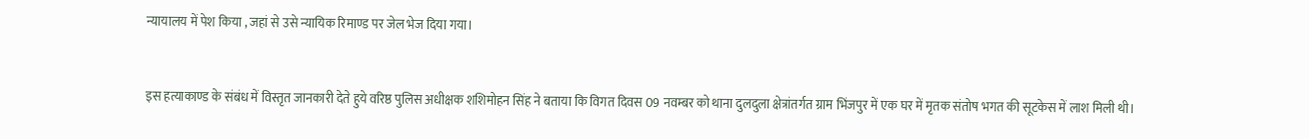न्यायालय में पेश किया , जहां से उसे न्यायिक रिमाण्ड पर जेल भेज दिया गया।


इस हत्याकाण्ड के संबंध में विस्तृत जानकारी देते हुये वरिष्ठ पुलिस अधीक्षक शशिमोहन सिंह ने बताया कि विगत दिवस 09 नवम्बर को थाना दुलदुला क्षेत्रांतर्गत ग्राम भिंजपुर में एक घर में मृतक संतोष भगत की सूटकेस में लाश मिली थी।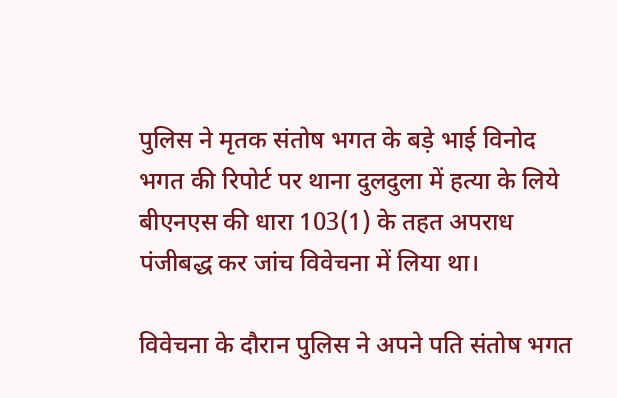पुलिस ने मृतक संतोष भगत के बड़े भाई विनोद भगत की रिपोर्ट पर थाना दुलदुला में हत्या के लिये बीएनएस की धारा 103(1) के तहत अपराध पंजीबद्ध कर जांच विवेचना में लिया था।

विवेचना के दौरान पुलिस ने अपने पति संतोष भगत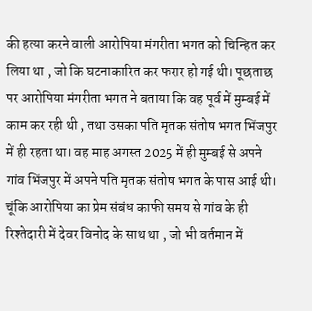की हत्या करने वाली आरोपिया मंगरीता भगत को चिन्हित कर लिया था , जो कि घटनाकारित कर फरार हो गई थी। पूछताछ पर आरोपिया मंगरीता भगत ने बताया कि वह पूर्व में मुम्बई में काम कर रही थी , तथा उसका पति मृतक संतोष भगत भिंजपुर में ही रहता था।‌ वह माह अगस्त 2025 में ही मुम्बई से अपने गांव भिंजपुर में अपने पति मृतक संतोष भगत के पास आई थी। चूंकि आरोपिया का प्रेम संबंध काफी समय से गांव के ही रिश्तेदारी में देवर विनोद के साथ था , जो भी वर्तमान में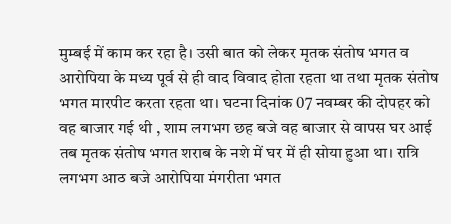मुम्बई में काम कर रहा है। उसी बात को लेकर मृतक संतोष भगत व आरोपिया के मध्य पूर्व से ही वाद विवाद होता रहता था तथा मृतक संतोष भगत मारपीट करता रहता था। घटना दिनांक 07 नवम्बर की दोपहर को वह बाजार गई थी , शाम लगभग छह बजे वह बाजार से वापस घर आई तब मृतक संतोष भगत शराब के नशे में घर में ही सोया हुआ था। रात्रि लगभग आठ बजे आरोपिया मंगरीता भगत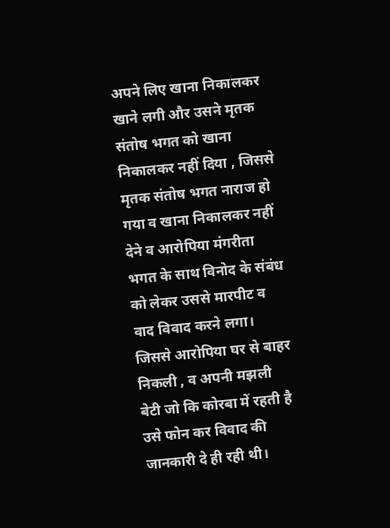अपने लिए खाना निकालकर खाने लगी और उसने मृतक संतोष भगत को खाना निकालकर नहीं दिया , जिससे मृतक संतोष भगत नाराज हो गया व खाना निकालकर नहीं देने व आरोपिया मंगरीता भगत के साथ विनोद के संबंध को लेकर उससे मारपीट व वाद विवाद करने लगा। जिससे आरोपिया घर से बाहर निकली , व अपनी मझली बेटी जो कि कोरबा में रहती है उसे फोन कर विवाद की जानकारी दे ही रही थी।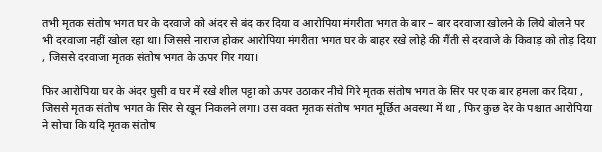तभी मृतक संतोष भगत घर के दरवाजे को अंदर से बंद कर दिया व आरोपिया मंगरीता भगत के बार – बार दरवाजा खोलने के लिये बोलने पर भी दरवाजा नहीं खोल रहा था। जिससे नाराज होकर आरोपिया मंगरीता भगत घर के बाहर रखे लोहे की गैंती से दरवाजे के किवाड़ को तोड़ दिया , जिससे दरवाजा मृतक संतोष भगत के ऊपर गिर गया।

फिर आरोपिया घर के अंदर घुसी व घर में रखे शील पट्टा को ऊपर उठाकर नीचे गिरे मृतक संतोष भगत के सिर पर एक बार हमला कर दिया , जिससे मृतक संतोष भगत के सिर से खून निकलने लगा। उस वक्त मृतक संतोष भगत मूर्छित अवस्था में था , फिर कुछ देर के पश्चात आरोपिया ने सोचा कि यदि मृतक संतोष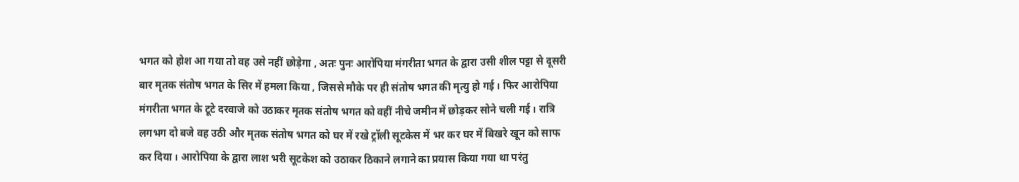भगत को होश आ गया तो वह उसे नहीं छोड़ेगा , अतः पुनः आरोपिया मंगरीता भगत के द्वारा उसी शील पट्टा से दूसरी बार मृतक संतोष भगत के सिर में हमला किया , जिससे मौके पर ही संतोष भगत की मृत्यु हो गई। फिर आरोपिया मंगरीता भगत के टूटे दरवाजे को उठाकर मृतक संतोष भगत को वहीं नीचे जमीन में छोड़कर सोने चली गई। रात्रि लगभग दो बजे वह उठी और मृतक संतोष भगत को घर में रखे ट्रॉली सूटकेस में भर कर घर में बिखरे खून को साफ कर दिया। आरोपिया के द्वारा लाश भरी सूटकेश को उठाकर ठिकाने लगाने का प्रयास किया गया था परंतु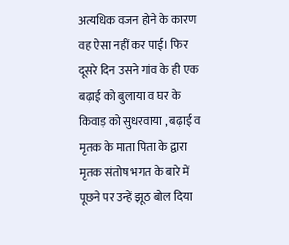अत्यधिक वजन होने के कारण वह ऐसा नहीं कर पाई। फिर दूसरे दिन‌ उसने गांव के ही एक बढ़ाई को बुलाया व घर के किवाड़ को सुधरवाया , बढ़ाई व मृतक के माता पिता के द्वारा मृतक संतोष भगत के बारे में पूछने पर उन्हें झूठ बोल दिया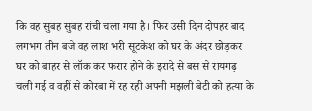कि वह सुबह सुबह रांची चला गया है। फिर उसी दिन दोपहर बाद लगभग तीन बजे वह लाश भरी सूटकेश को घर के अंदर छोड़कर घर को बाहर से लॉक कर फरार होने के इरादे से बस से रायगढ़ चली गई व वहीं से कोरबा में रह रही अपनी मझली बेटी को हत्या के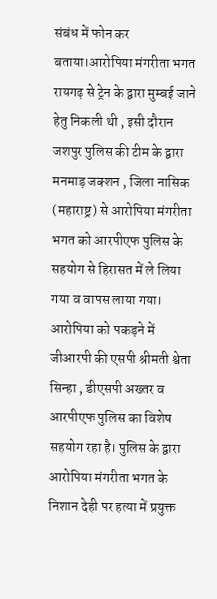संबंध में फोन कर बताया।आरोपिया मंगरीता भगत रायगढ़ से ट्रेन के द्वारा मुम्बई जाने हेतु निकली थी , इसी दौरान जशपुर पुलिस की टीम के द्वारा मनमाड़ जक्शन , जिला नासिक (महाराष्ट्र) से आरोपिया मंगरीता भगत को आरपीएफ पुलिस के सहयोग से हिरासत में ले लिया गया व वापस लाया गया। आरोपिया को पकड़ने में जीआरपी की एसपी श्रीमती श्वेता सिन्हा , डीएसपी अख्तर व आरपीएफ पुलिस का विशेष सहयोग रहा है। पुलिस के द्वारा आरोपिया मंगरीता भगत के निशान देही पर हत्या में प्रयुक्त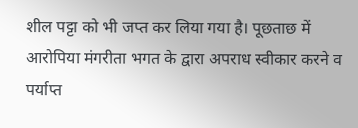शील पट्टा को भी जप्त कर लिया गया है। पूछताछ में आरोपिया मंगरीता भगत के द्वारा अपराध स्वीकार करने व पर्याप्त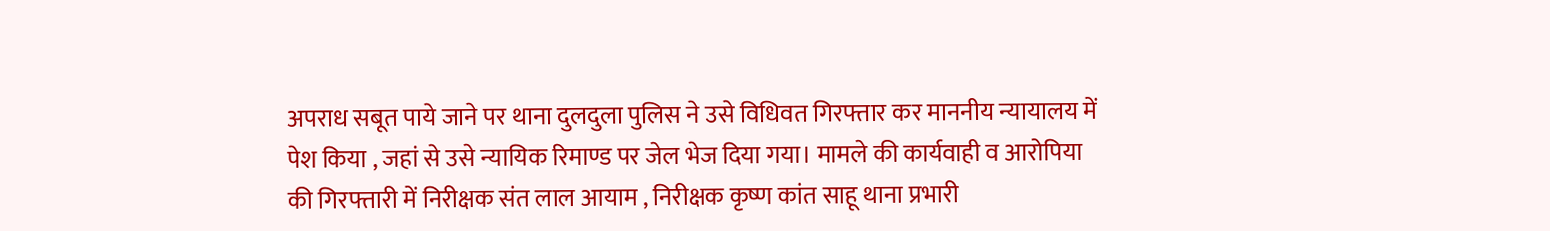अपराध सबूत पाये जाने पर थाना दुलदुला पुलिस ने उसे विधिवत गिरफ्तार कर माननीय न्यायालय में पेश किया , जहां से उसे न्यायिक रिमाण्ड पर जेल भेज दिया गया। मामले की कार्यवाही व आरोपिया की गिरफ्तारी में निरीक्षक संत लाल आयाम , निरीक्षक कृष्ण कांत साहू थाना प्रभारी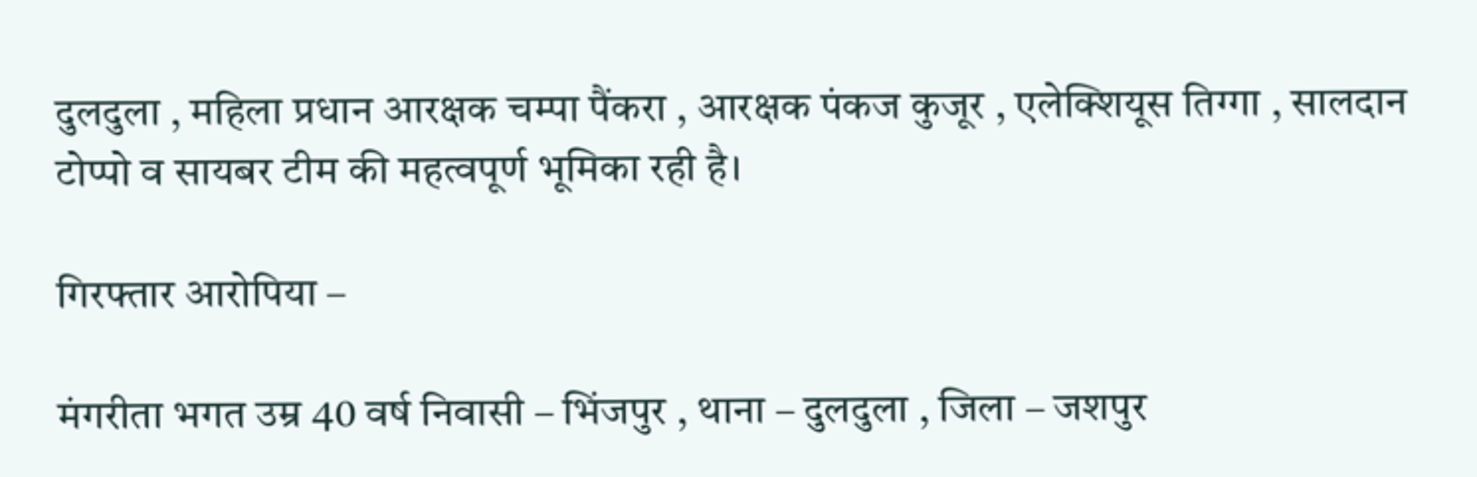दुलदुला , महिला प्रधान आरक्षक चम्पा पैंकरा , आरक्षक पंकज कुजूर , एलेक्शियूस तिग्गा , सालदान टोप्पो व सायबर टीम की महत्वपूर्ण भूमिका रही है।

गिरफ्तार आरोपिया –

मंगरीता भगत उम्र 40 वर्ष निवासी – भिंजपुर , थाना – दुलदुला , जिला – जशपुर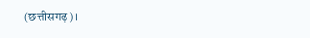(छत्तीसगढ़)।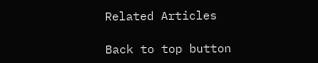Related Articles

Back to top button